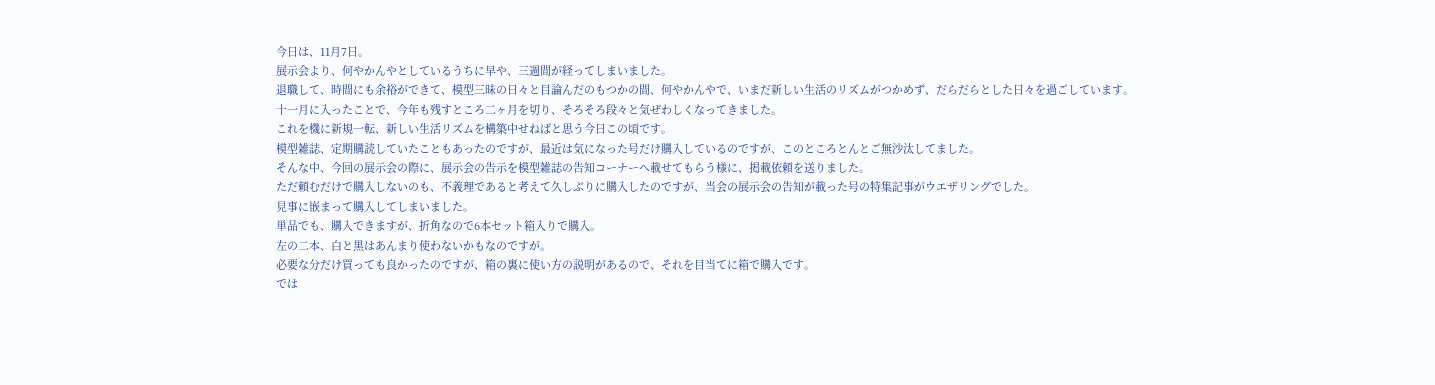今日は、11月7日。
展示会より、何やかんやとしているうちに早や、三週間が経ってしまいました。
退職して、時間にも余裕ができて、模型三昧の日々と目論んだのもつかの間、何やかんやで、いまだ新しい生活のリズムがつかめず、だらだらとした日々を過ごしています。
十一月に入ったことで、今年も残すところ二ヶ月を切り、そろそろ段々と気ぜわしくなってきました。
これを機に新規一転、新しい生活リズムを構築中せねばと思う今日この頃です。
模型雑誌、定期購読していたこともあったのですが、最近は気になった号だけ購入しているのですが、このところとんとご無沙汰してました。
そんな中、今回の展示会の際に、展示会の告示を模型雑誌の告知コーナーへ載せてもらう様に、掲載依頼を送りました。
ただ頼むだけで購入しないのも、不義理であると考えて久しぶりに購入したのですが、当会の展示会の告知が載った号の特集記事がウエザリングでした。
見事に嵌まって購入してしまいました。
単品でも、購入できますが、折角なので6本セット箱入りで購入。
左の二本、白と黒はあんまり使わないかもなのですが。
必要な分だけ買っても良かったのですが、箱の裏に使い方の説明があるので、それを目当てに箱で購入です。
では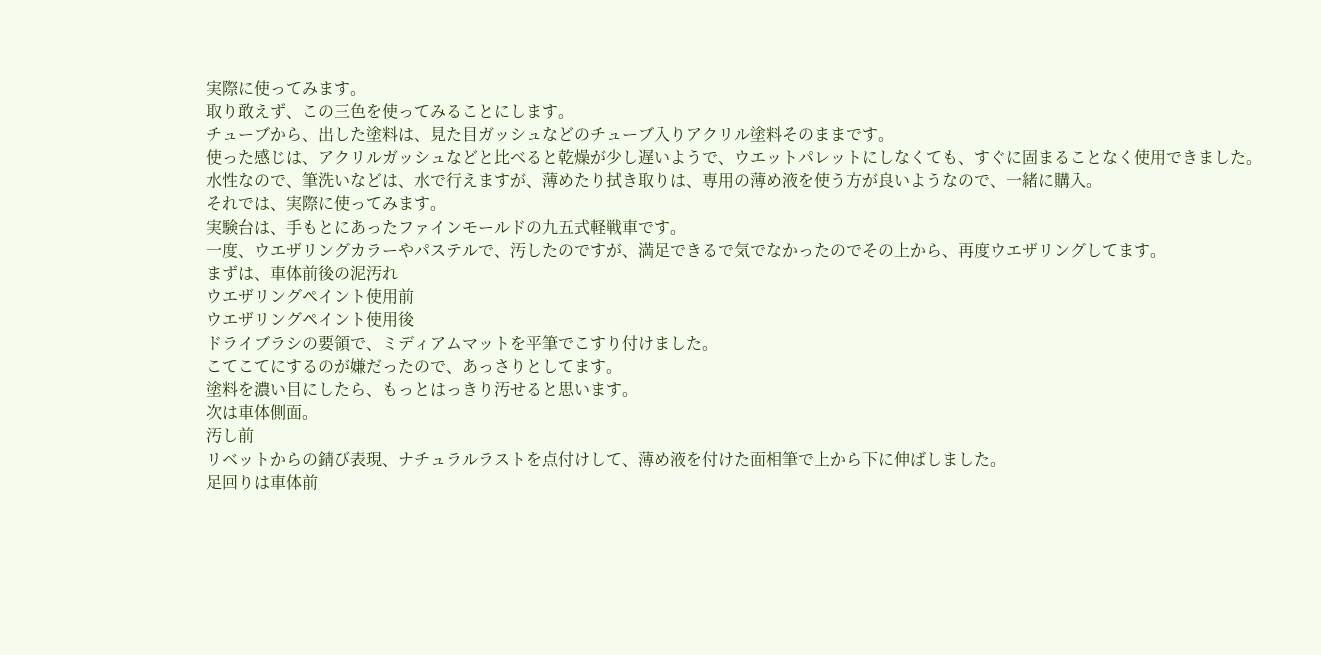実際に使ってみます。
取り敢えず、この三色を使ってみることにします。
チューブから、出した塗料は、見た目ガッシュなどのチューブ入りアクリル塗料そのままです。
使った感じは、アクリルガッシュなどと比べると乾燥が少し遅いようで、ウエットパレットにしなくても、すぐに固まることなく使用できました。
水性なので、筆洗いなどは、水で行えますが、薄めたり拭き取りは、専用の薄め液を使う方が良いようなので、一緒に購入。
それでは、実際に使ってみます。
実験台は、手もとにあったファインモールドの九五式軽戦車です。
一度、ウエザリングカラーやパステルで、汚したのですが、満足できるで気でなかったのでその上から、再度ウエザリングしてます。
まずは、車体前後の泥汚れ
ウエザリングペイント使用前
ウエザリングペイント使用後
ドライブラシの要領で、ミディアムマットを平筆でこすり付けました。
こてこてにするのが嫌だったので、あっさりとしてます。
塗料を濃い目にしたら、もっとはっきり汚せると思います。
次は車体側面。
汚し前
リベットからの錆び表現、ナチュラルラストを点付けして、薄め液を付けた面相筆で上から下に伸ばしました。
足回りは車体前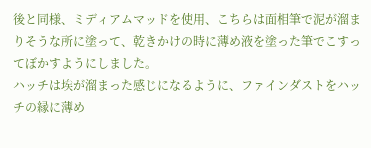後と同様、ミディアムマッドを使用、こちらは面相筆で泥が溜まりそうな所に塗って、乾きかけの時に薄め液を塗った筆でこすってぼかすようにしました。
ハッチは埃が溜まった感じになるように、ファインダストをハッチの縁に薄め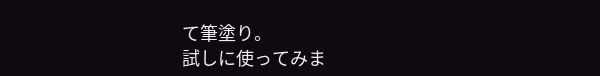て筆塗り。
試しに使ってみま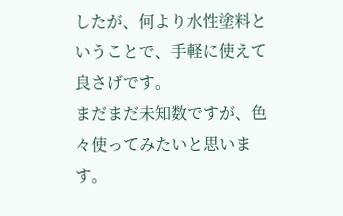したが、何より水性塗料ということで、手軽に使えて良さげです。
まだまだ未知数ですが、色々使ってみたいと思います。